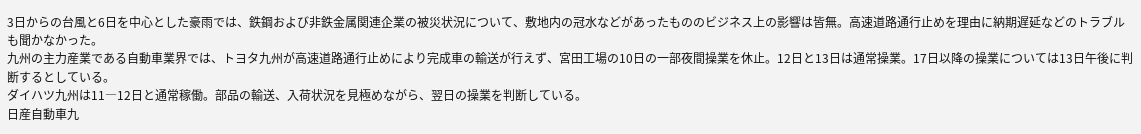3日からの台風と6日を中心とした豪雨では、鉄鋼および非鉄金属関連企業の被災状況について、敷地内の冠水などがあったもののビジネス上の影響は皆無。高速道路通行止めを理由に納期遅延などのトラブルも聞かなかった。
九州の主力産業である自動車業界では、トヨタ九州が高速道路通行止めにより完成車の輸送が行えず、宮田工場の10日の一部夜間操業を休止。12日と13日は通常操業。17日以降の操業については13日午後に判断するとしている。
ダイハツ九州は11―12日と通常稼働。部品の輸送、入荷状況を見極めながら、翌日の操業を判断している。
日産自動車九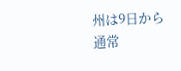州は9日から通常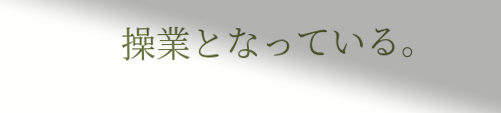操業となっている。